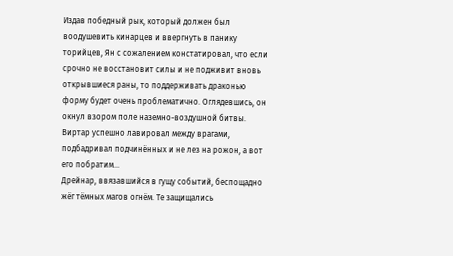Издав победный рык, который должен был воодушевить кинарцев и ввергнуть в панику торийцев, Ян с сожалением констатировал, что если срочно не восстановит силы и не подживит вновь открывшиеся раны, то поддерживать драконью форму будет очень проблематично. Оглядевшись, он окнул взором поле наземно-воздушной битвы. Виртар успешно лавировал между врагами, подбадривал подчинённых и не лез на рожон, а вот его побратим...
Дрейнар, ввязавшийся в гущу событий, беспощадно жёг тёмных магов огнём. Те защищались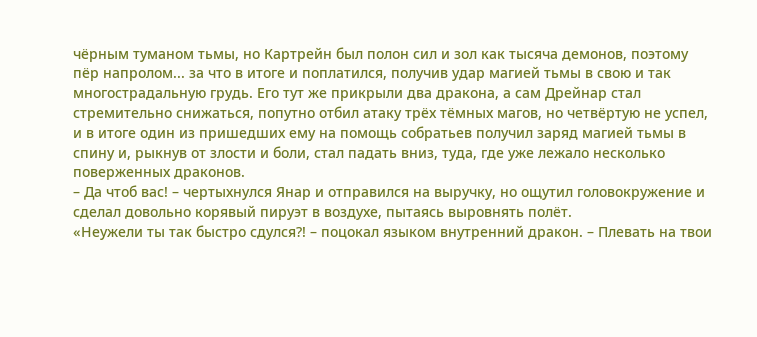чёрным туманом тьмы, но Картрейн был полон сил и зол как тысяча демонов, поэтому пёр напролом... за что в итоге и поплатился, получив удар магией тьмы в свою и так многострадальную грудь. Его тут же прикрыли два дракона, а сам Дрейнар стал стремительно снижаться, попутно отбил атаку трёх тёмных магов, но четвёртую не успел, и в итоге один из пришедших ему на помощь собратьев получил заряд магией тьмы в спину и, рыкнув от злости и боли, стал падать вниз, туда, где уже лежало несколько поверженных драконов.
– Да чтоб вас! – чертыхнулся Янар и отправился на выручку, но ощутил головокружение и сделал довольно корявый пируэт в воздухе, пытаясь выровнять полёт.
«Неужели ты так быстро сдулся?! – поцокал языком внутренний дракон. – Плевать на твои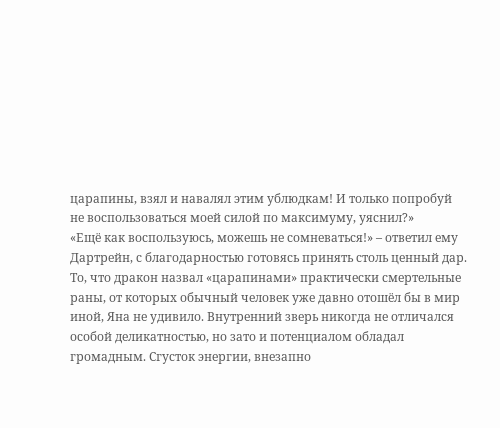царапины, взял и навалял этим ублюдкам! И только попробуй не воспользоваться моей силой по максимуму, уяснил?»
«Ещё как воспользуюсь, можешь не сомневаться!» – ответил ему Дартрейн, с благодарностью готовясь принять столь ценный дар.
То, что дракон назвал «царапинами» практически смертельные раны, от которых обычный человек уже давно отошёл бы в мир иной, Яна не удивило. Внутренний зверь никогда не отличался особой деликатностью, но зато и потенциалом обладал громадным. Сгусток энергии, внезапно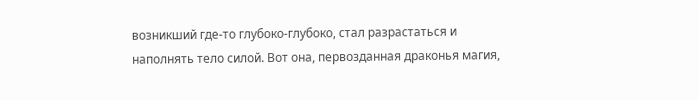возникший где-то глубоко-глубоко, стал разрастаться и наполнять тело силой. Вот она, первозданная драконья магия,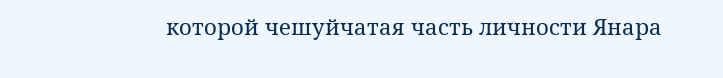которой чешуйчатая часть личности Янара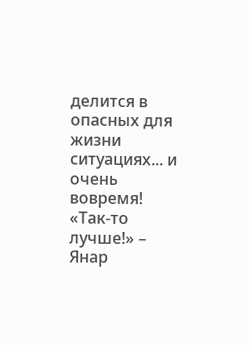делится в опасных для жизни ситуациях... и очень вовремя!
«Так-то лучше!» – Янар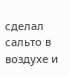сделал сальто в воздухе и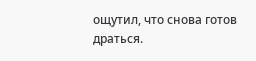ощутил, что снова готов драться.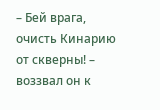– Бей врага, очисть Кинарию от скверны! – воззвал он к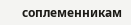соплеменникам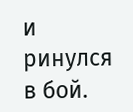и ринулся в бой.